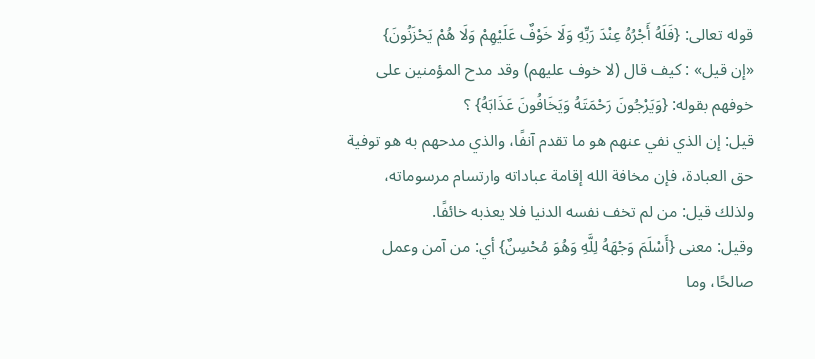قوله تعالى: {فَلَهُ أَجْرُهُ عِنْدَ رَبِّهِ وَلَا خَوْفٌ عَلَيْهِمْ وَلَا هُمْ يَحْزَنُونَ}
«إن قيل» : كيف قال (لا خوف عليهم) وقد مدح المؤمنين على خوفهم بقوله: {وَيَرْجُونَ رَحْمَتَهُ وَيَخَافُونَ عَذَابَهُ} ؟
قيل: إن الذي نفي عنهم هو ما تقدم آنفًا، والذي مدحهم به هو توفية حق العبادة، فإن مخافة الله إقامة عباداته وارتسام مرسوماته، ولذلك قيل: من لم تخف نفسه الدنيا فلا يعذبه خائفًا.
وقيل: معنى {أَسْلَمَ وَجْهَهُ لِلَّهِ وَهُوَ مُحْسِنٌ} أي: من آمن وعمل صالحًا، وما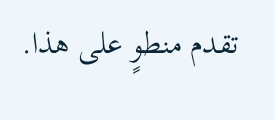تقدم منطوٍ على هذا.